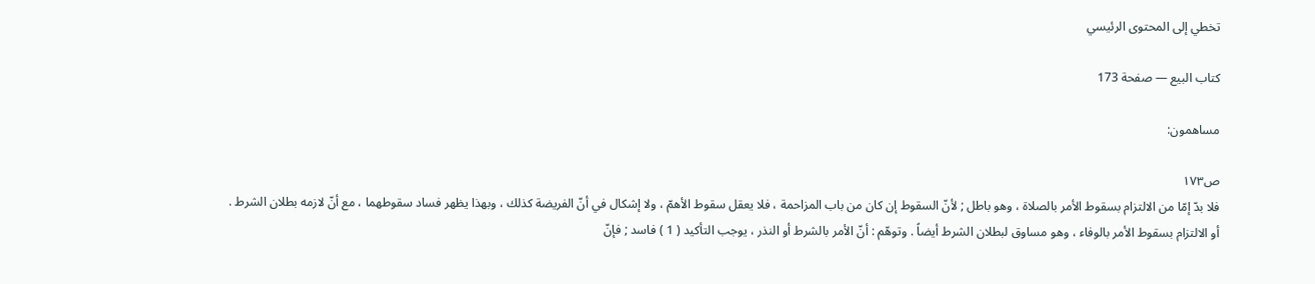تخطي إلى المحتوى الرئيسي

كتاب البيع — صفحة 173

مساهمون:

ص١٧٣
فلا بدّ إمّا من الالتزام بسقوط الأمر بالصلاة ، وهو باطل ; لأنّ السقوط إن كان من باب المزاحمة ، فلا يعقل سقوط الأهمّ ، ولا إشكال في أنّ الفريضة كذلك ، وبهذا يظهر فساد سقوطهما ، مع أنّ لازمه بطلان الشرط . أو الالتزام بسقوط الأمر بالوفاء ، وهو مساوق لبطلان الشرط أيضاً . وتوهّم : أنّ الأمر بالشرط أو النذر ، يوجب التأكيد ( 1 ) فاسد ; فإنّ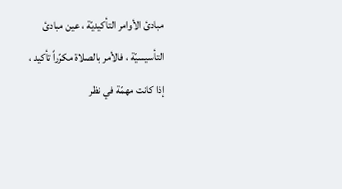مبادئ الأوامر التأكيديّة ، عين مبادئ التأسيسيّة ، فالأمر بالصلاة مكرّراً تأكيد ، إذا كانت مهمّة في نظر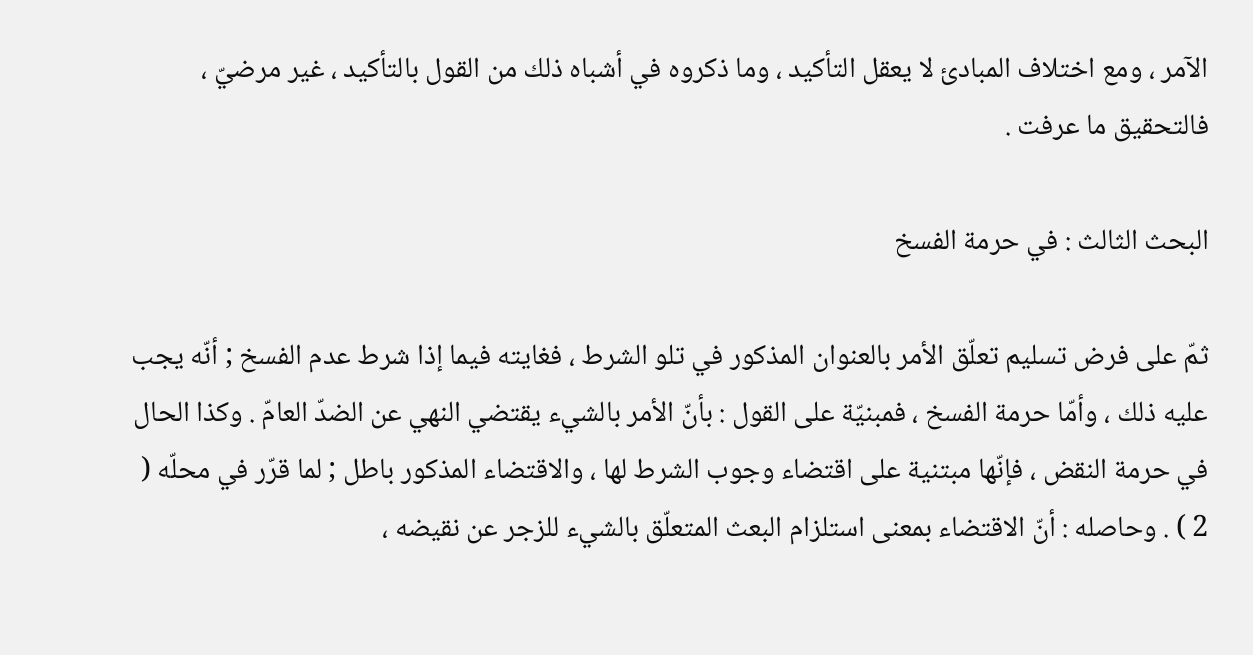الآمر ، ومع اختلاف المبادئ لا يعقل التأكيد ، وما ذكروه في أشباه ذلك من القول بالتأكيد ، غير مرضيّ ، فالتحقيق ما عرفت .

البحث الثالث : في حرمة الفسخ

ثمّ على فرض تسليم تعلّق الأمر بالعنوان المذكور في تلو الشرط ، فغايته فيما إذا شرط عدم الفسخ ; أنّه يجب عليه ذلك ، وأمّا حرمة الفسخ ، فمبنيّة على القول : بأنّ الأمر بالشيء يقتضي النهي عن الضدّ العامّ . وكذا الحال في حرمة النقض ، فإنّها مبتنية على اقتضاء وجوب الشرط لها ، والاقتضاء المذكور باطل ; لما قرّر في محلّه ( 2 ) . وحاصله : أنّ الاقتضاء بمعنى استلزام البعث المتعلّق بالشيء للزجر عن نقيضه ،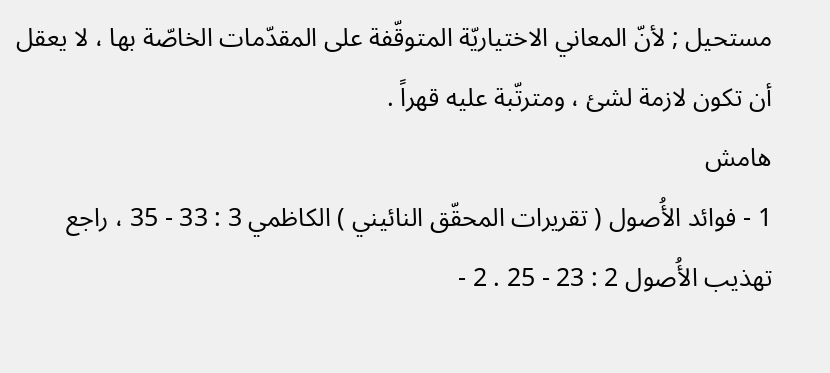مستحيل ; لأنّ المعاني الاختياريّة المتوقّفة على المقدّمات الخاصّة بها ، لا يعقل أن تكون لازمة لشئ ، ومترتّبة عليه قهراً .
هامش
1 - فوائد الأُصول ( تقريرات المحقّق النائيني ) الكاظمي 3 : 33 - 35 ، راجع تهذيب الأُصول 2 : 23 - 25 . 2 -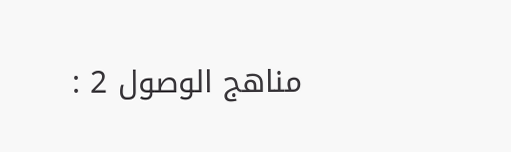مناهج الوصول 2 :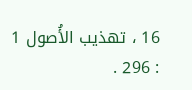16 ، تهذيب الأُصول 1 : 296 .